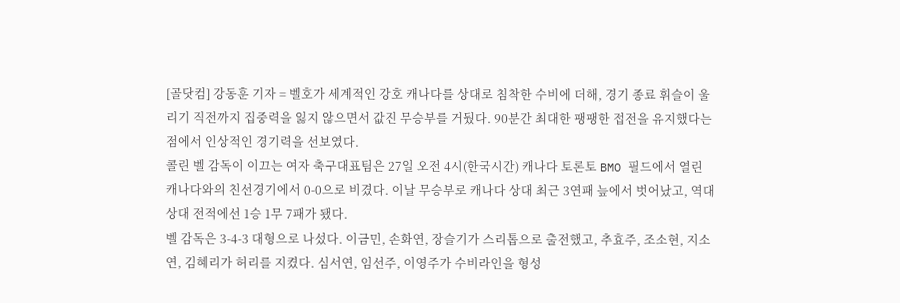[골닷컴] 강동훈 기자 = 벨호가 세계적인 강호 캐나다를 상대로 침착한 수비에 더해, 경기 종료 휘슬이 울리기 직전까지 집중력을 잃지 않으면서 값진 무승부를 거뒀다. 90분간 최대한 팽팽한 접전을 유지했다는 점에서 인상적인 경기력을 선보였다.
콜린 벨 감독이 이끄는 여자 축구대표팀은 27일 오전 4시(한국시간) 캐나다 토론토 BMO 필드에서 열린 캐나다와의 친선경기에서 0-0으로 비겼다. 이날 무승부로 캐나다 상대 최근 3연패 늪에서 벗어났고, 역대 상대 전적에선 1승 1무 7패가 됐다.
벨 감독은 3-4-3 대형으로 나섰다. 이금민, 손화연, 장슬기가 스리톱으로 출전했고, 추효주, 조소현, 지소연, 김혜리가 허리를 지켰다. 심서연, 임선주, 이영주가 수비라인을 형성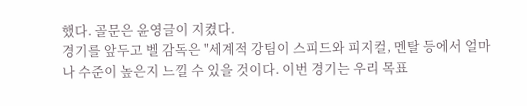했다. 골문은 윤영글이 지켰다.
경기를 앞두고 벨 감독은 "세계적 강팀이 스피드와 피지컬, 멘탈 등에서 얼마나 수준이 높은지 느낄 수 있을 것이다. 이번 경기는 우리 목표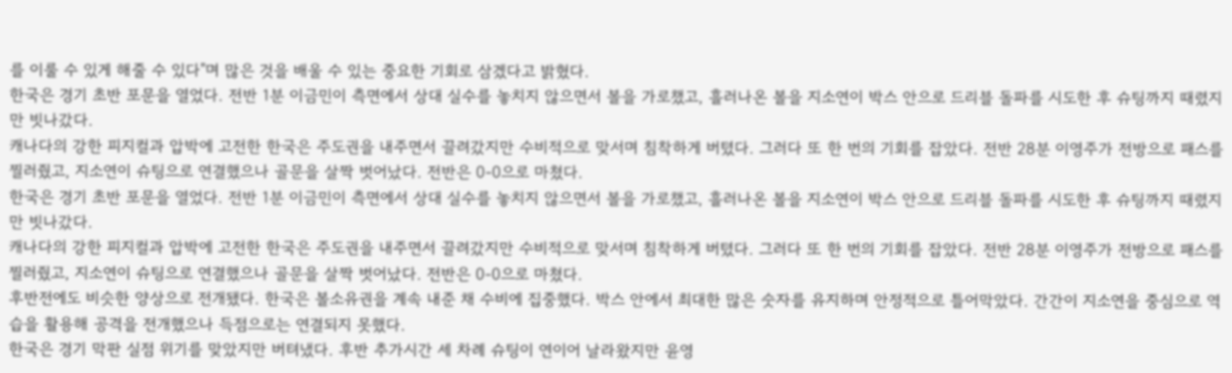를 이룰 수 있게 해줄 수 있다"며 많은 것을 배울 수 있는 중요한 기회로 삼겠다고 밝혔다.
한국은 경기 초반 포문을 열었다. 전반 1분 이금민이 측면에서 상대 실수를 놓치지 않으면서 볼을 가로챘고, 흘러나온 볼을 지소연이 박스 안으로 드리블 돌파를 시도한 후 슈팅까지 때렸지만 빗나갔다.
캐나다의 강한 피지컬과 압박에 고전한 한국은 주도권을 내주면서 끌려갔지만 수비적으로 맞서며 침착하게 버텼다. 그러다 또 한 번의 기회를 잡았다. 전반 28분 이영주가 전방으로 패스를 찔러줬고, 지소연이 슈팅으로 연결했으나 골문을 살짝 벗어났다. 전반은 0-0으로 마쳤다.
한국은 경기 초반 포문을 열었다. 전반 1분 이금민이 측면에서 상대 실수를 놓치지 않으면서 볼을 가로챘고, 흘러나온 볼을 지소연이 박스 안으로 드리블 돌파를 시도한 후 슈팅까지 때렸지만 빗나갔다.
캐나다의 강한 피지컬과 압박에 고전한 한국은 주도권을 내주면서 끌려갔지만 수비적으로 맞서며 침착하게 버텼다. 그러다 또 한 번의 기회를 잡았다. 전반 28분 이영주가 전방으로 패스를 찔러줬고, 지소연이 슈팅으로 연결했으나 골문을 살짝 벗어났다. 전반은 0-0으로 마쳤다.
후반전에도 비슷한 양상으로 전개됐다. 한국은 볼소유권을 계속 내준 채 수비에 집중했다. 박스 안에서 최대한 많은 숫자를 유지하며 안정적으로 틀어막았다. 간간이 지소연을 중심으로 역습을 활용해 공격을 전개했으나 득점으로는 연결되지 못했다.
한국은 경기 막판 실점 위기를 맞았지만 버텨냈다. 후반 추가시간 세 차례 슈팅이 연이어 날라왔지만 윤영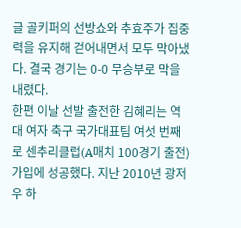글 골키퍼의 선방쇼와 추효주가 집중력을 유지해 걷어내면서 모두 막아냈다. 결국 경기는 0-0 무승부로 막을 내렸다.
한편 이날 선발 출전한 김혜리는 역대 여자 축구 국가대표팀 여섯 번째로 센추리클럽(A매치 100경기 출전) 가입에 성공했다. 지난 2010년 광저우 하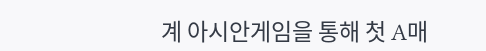계 아시안게임을 통해 첫 A매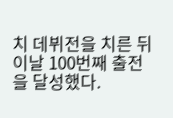치 데뷔전을 치른 뒤 이날 100번째 출전을 달성했다.